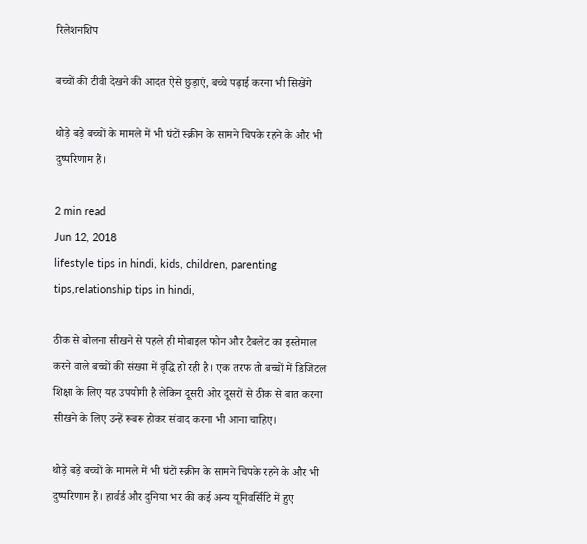रिलेशनशिप

बच्चों की टीवी देखने की आदत ऐसे छुड़ाएं, बच्चे पढ़ाई करना भी सिखेंगे

थोड़े बड़े बच्चों के मामले में भी घंटों स्क्रीन के सामने चिपके रहने के और भी दुष्परिणाम हैं।

2 min read
Jun 12, 2018
lifestyle tips in hindi, kids, children, parenting tips,relationship tips in hindi,

ठीक से बोलना सीखने से पहले ही मोबाइल फोन और टैबलेट का इस्तेमाल करने वाले बच्चों की संख्या में वृद्धि हो रही है। एक तरफ तो बच्चों में डिजिटल शिक्षा के लिए यह उपयोगी है लेकिन दूसरी ओर दूसरों से ठीक से बात करना सीखने के लिए उन्हें रूबरू होकर संवाद करना भी आना चाहिए।

थोड़े बड़े बच्चों के मामले में भी घंटों स्क्रीन के सामने चिपके रहने के और भी दुष्परिणाम हैं। हार्वर्ड और दुनिया भर की कई अन्य यूनिवर्सिटि में हुए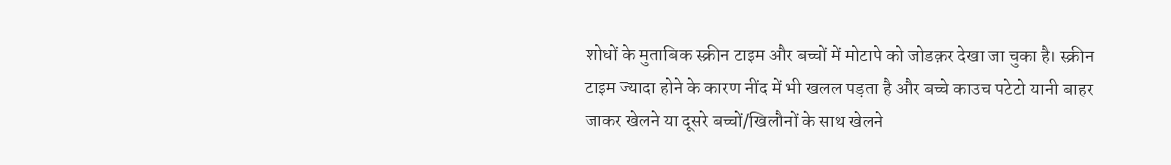शोधों के मुताबिक स्क्रीन टाइम और बच्चों में मोटापे को जोडक़र देखा जा चुका है। स्क्रीन टाइम ज्यादा होने के कारण नींद में भी खलल पड़ता है और बच्चे काउच पटेटो यानी बाहर जाकर खेलने या दूसरे बच्चों/खिलौनों के साथ खेलने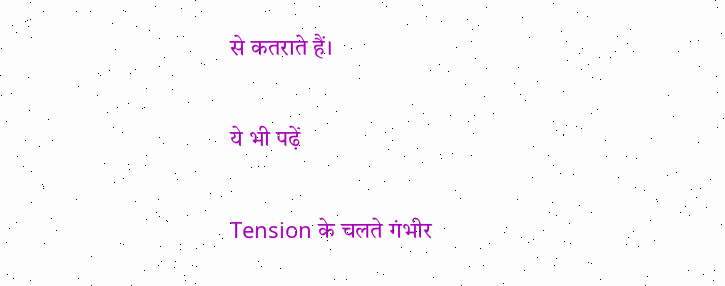से कतराते हैं।

ये भी पढ़ें

Tension के चलते गंभीर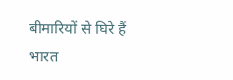बीमारियों से घिरे हैं भारत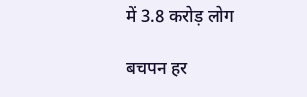में 3.8 करोड़ लोग

बचपन हर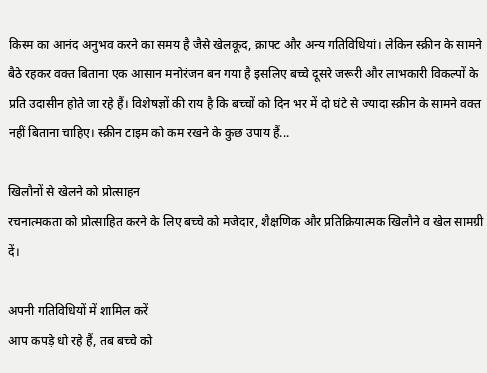किस्म का आनंद अनुभव करने का समय है जैसे खेलकूद, क्राफ्ट और अन्य गतिविधियां। लेकिन स्क्रीन के सामने बैठे रहकर वक्त बिताना एक आसान मनोरंजन बन गया है इसलिए बच्चे दूसरे जरूरी और लाभकारी विकल्पों के प्रति उदासीन होते जा रहे हैं। विशेषज्ञों की राय है कि बच्चों को दिन भर में दो घंटे से ज्यादा स्क्रीन के सामने वक्त नहीं बिताना चाहिए। स्क्रीन टाइम को कम रखने के कुछ उपाय हैं...

खिलौनों से खेलने को प्रोत्साहन
रचनात्मकता को प्रोत्साहित करने के लिए बच्चे को मजेदार, शैक्षणिक और प्रतिक्रियात्मक खिलौने व खेल सामग्री दें।

अपनी गतिविधियों में शामिल करें
आप कपड़े धो रहे हैं, तब बच्चे को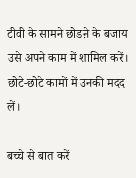टीवी के सामने छोडऩे के बजाय उसे अपने काम में शामिल करें। छोटे-छोटे कामों में उनकी मदद लें।

बच्चे से बात करें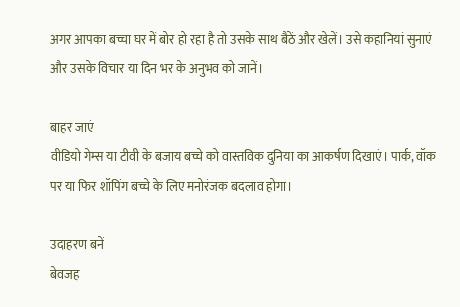अगर आपका बच्चा घर में बोर हो रहा है तो उसके साथ बैठें और खेलें। उसे कहानियां सुनाएं और उसके विचार या दिन भर के अनुभव को जानें।

बाहर जाएं
वीडियो गेम्स या टीवी के बजाय बच्चे को वास्तविक दुनिया का आकर्षण दिखाएं। पार्क, वॉक पर या फिर शॉपिंग बच्चे के लिए मनोरंजक बदलाव होगा।

उदाहरण बनें
बेवजह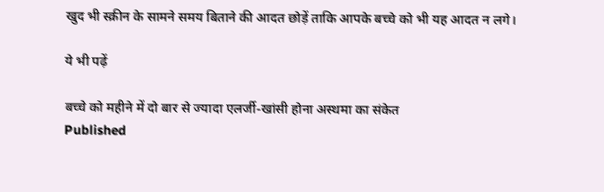खुद भी स्क्रीन के सामने समय बिताने की आदत छोड़ें ताकि आपके बच्चे को भी यह आदत न लगे।

ये भी पढ़ें

बच्चे को महीने में दो बार से ज्यादा एलर्जी-खांसी होना अस्थमा का संकेत
Published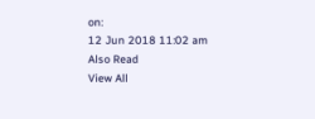on:
12 Jun 2018 11:02 am
Also Read
View All